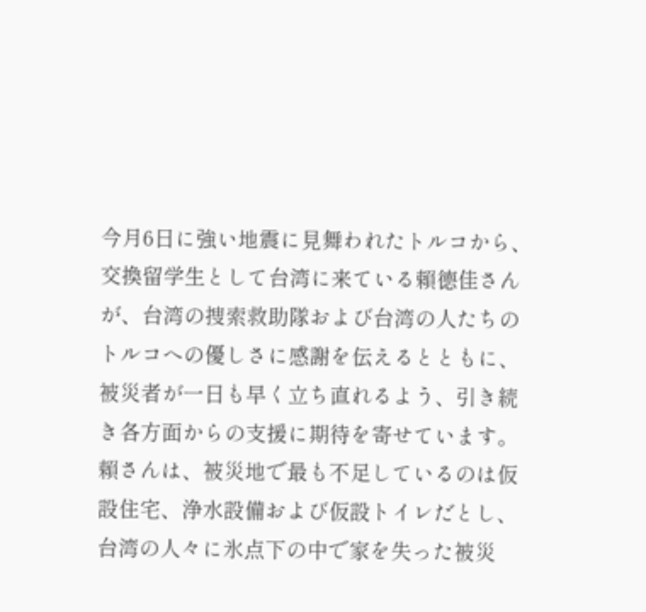今月6日に強い地震に見舞われたトルコから、交換留学生として台湾に来ている賴德佳さんが、台湾の捜索救助隊および台湾の人たちのトルコへの優しさに感謝を伝えるとともに、被災者が一日も早く立ち直れるよう、引き続き各方面からの支援に期待を寄せています。
賴さんは、被災地で最も不足しているのは仮設住宅、浄水設備および仮設トイレだとし、台湾の人々に氷点下の中で家を失った被災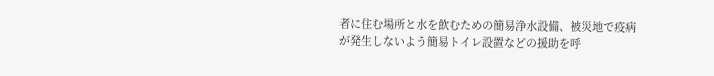者に住む場所と水を飲むための簡易浄水設備、被災地で疫病が発生しないよう簡易トイレ設置などの援助を呼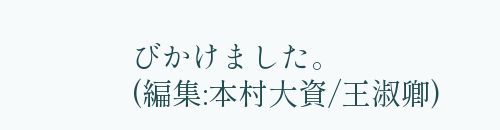びかけました。
(編集:本村大資/王淑卿)